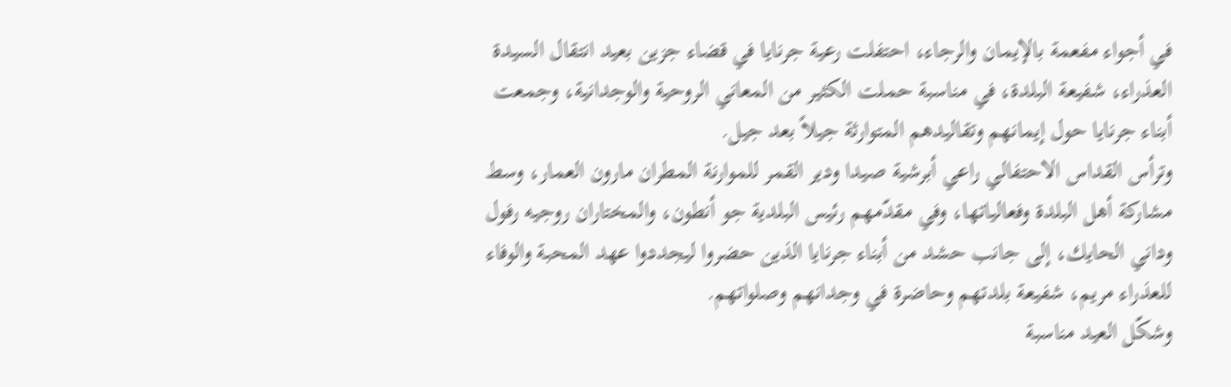في أجواء مفعمة بالإيمان والرجاء، احتفلت رعية جرنايا في قضاء جزين بعيد انتقال السيدة العذراء، شفيعة البلدة، في مناسبة حملت الكثير من المعاني الروحية والوجدانية، وجمعت أبناء جرنايا حول إيمانهم وتقاليدهم المتوارثة جيلاً بعد جيل.
وترأس القداس الاحتفالي راعي أبرشية صيدا ودير القمر للموارنة المطران مارون العمار، وسط مشاركة أهل البلدة وفعالياتها، وفي مقدّمهم رئيس البلدية جو أنطون، والمختاران روجيه رفول وداني الحايك، إلى جانب حشد من أبناء جرنايا الذين حضروا ليجددوا عهد المحبة والوفاء للعذراء مريم، شفيعة بلدتهم وحاضرة في وجدانهم وصلواتهم.
وشكّل العيد مناسبة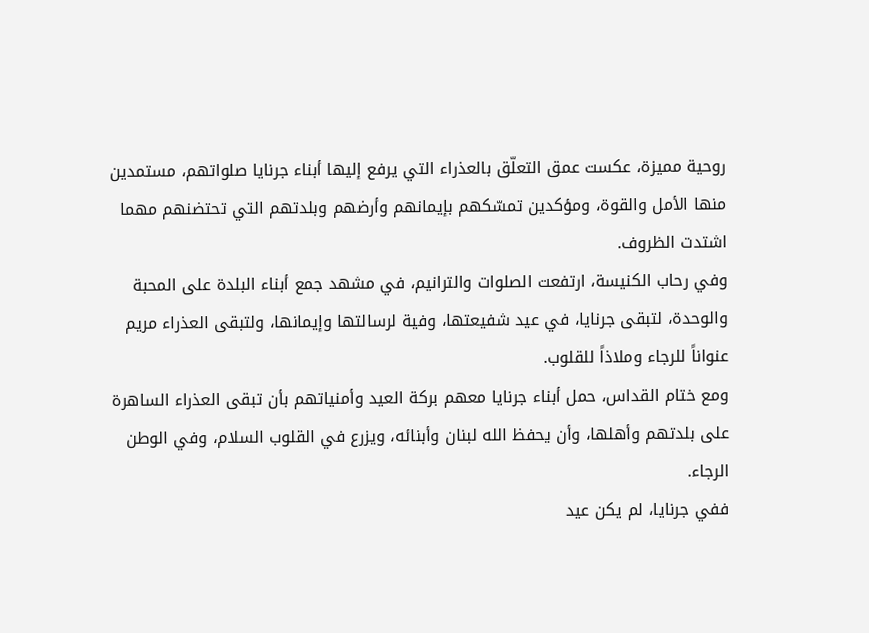روحية مميزة، عكست عمق التعلّق بالعذراء التي يرفع إليها أبناء جرنايا صلواتهم، مستمدين منها الأمل والقوة، ومؤكدين تمسّكهم بإيمانهم وأرضهم وبلدتهم التي تحتضنهم مهما اشتدت الظروف.
وفي رحاب الكنيسة، ارتفعت الصلوات والترانيم، في مشهد جمع أبناء البلدة على المحبة والوحدة، لتبقى جرنايا، في عيد شفيعتها، وفية لرسالتها وإيمانها، ولتبقى العذراء مريم عنواناً للرجاء وملاذاً للقلوب.
ومع ختام القداس، حمل أبناء جرنايا معهم بركة العيد وأمنياتهم بأن تبقى العذراء الساهرة على بلدتهم وأهلها، وأن يحفظ الله لبنان وأبنائه، ويزرع في القلوب السلام، وفي الوطن الرجاء.
ففي جرنايا، لم يكن عيد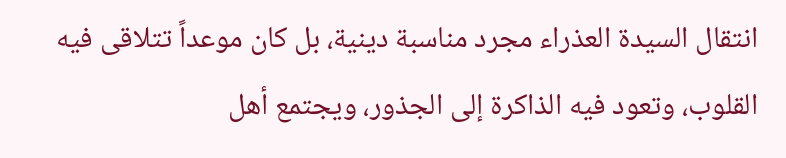انتقال السيدة العذراء مجرد مناسبة دينية، بل كان موعداً تتلاقى فيه القلوب، وتعود فيه الذاكرة إلى الجذور، ويجتمع أهل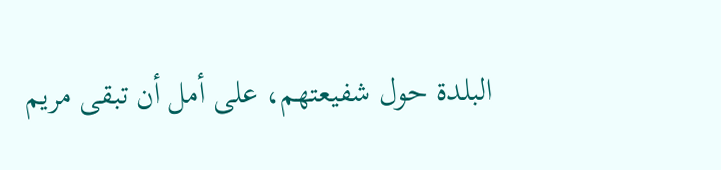البلدة حول شفيعتهم، على أمل أن تبقى مريم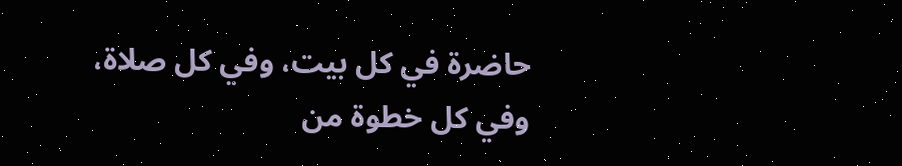حاضرة في كل بيت، وفي كل صلاة، وفي كل خطوة من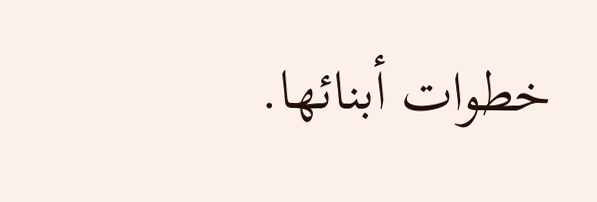خطوات أبنائها.